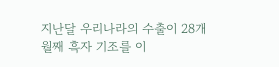지난달 우리나라의 수출이 28개월째 흑자 기조를 이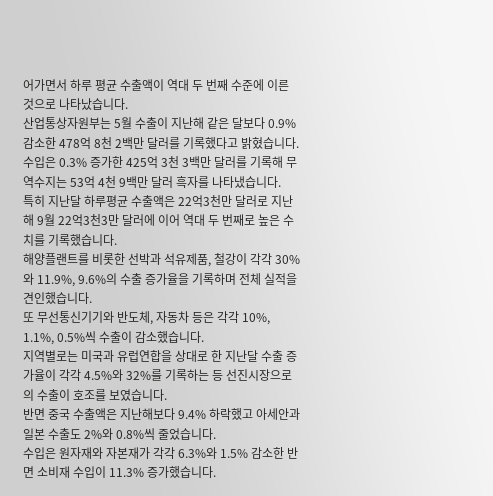어가면서 하루 평균 수출액이 역대 두 번째 수준에 이른 것으로 나타났습니다.
산업통상자원부는 5월 수출이 지난해 같은 달보다 0.9% 감소한 478억 8천 2백만 달러를 기록했다고 밝혔습니다.
수입은 0.3% 증가한 425억 3천 3백만 달러를 기록해 무역수지는 53억 4천 9백만 달러 흑자를 나타냈습니다.
특히 지난달 하루평균 수출액은 22억3천만 달러로 지난해 9월 22억3천3만 달러에 이어 역대 두 번째로 높은 수치를 기록했습니다.
해양플랜트를 비롯한 선박과 석유제품, 철강이 각각 30%와 11.9%, 9.6%의 수출 증가율을 기록하며 전체 실적을 견인했습니다.
또 무선통신기기와 반도체, 자동차 등은 각각 10%, 1.1%, 0.5%씩 수출이 감소했습니다.
지역별로는 미국과 유럽연합을 상대로 한 지난달 수출 증가율이 각각 4.5%와 32%를 기록하는 등 선진시장으로의 수출이 호조를 보였습니다.
반면 중국 수출액은 지난해보다 9.4% 하락했고 아세안과 일본 수출도 2%와 0.8%씩 줄었습니다.
수입은 원자재와 자본재가 각각 6.3%와 1.5% 감소한 반면 소비재 수입이 11.3% 증가했습니다.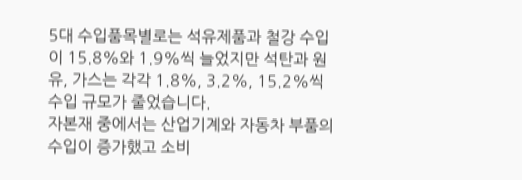5대 수입품목별로는 석유제품과 철강 수입이 15.8%와 1.9%씩 늘었지만 석탄과 원유, 가스는 각각 1.8%, 3.2%, 15.2%씩 수입 규모가 줄었습니다.
자본재 중에서는 산업기계와 자동차 부품의 수입이 증가했고 소비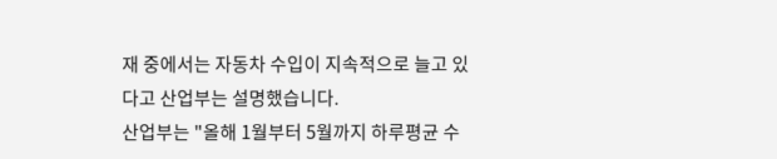재 중에서는 자동차 수입이 지속적으로 늘고 있다고 산업부는 설명했습니다.
산업부는 "올해 1월부터 5월까지 하루평균 수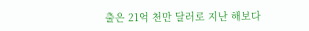출은 21억 천만 달러로 지난 해보다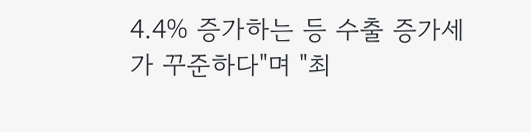4.4% 증가하는 등 수출 증가세가 꾸준하다"며 "최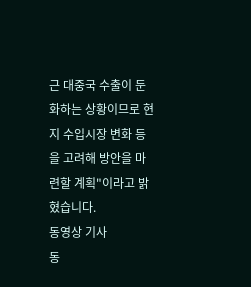근 대중국 수출이 둔화하는 상황이므로 현지 수입시장 변화 등을 고려해 방안을 마련할 계획"이라고 밝혔습니다.
동영상 기사
동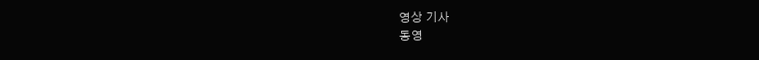영상 기사
동영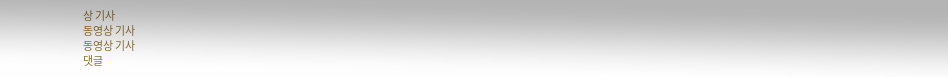상 기사
동영상 기사
동영상 기사
댓글